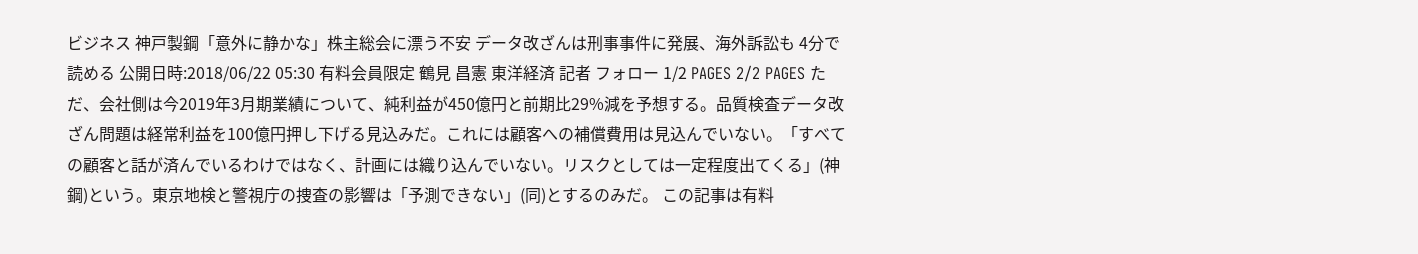ビジネス 神戸製鋼「意外に静かな」株主総会に漂う不安 データ改ざんは刑事事件に発展、海外訴訟も 4分で読める 公開日時:2018/06/22 05:30 有料会員限定 鶴見 昌憲 東洋経済 記者 フォロー 1/2 PAGES 2/2 PAGES ただ、会社側は今2019年3月期業績について、純利益が450億円と前期比29%減を予想する。品質検査データ改ざん問題は経常利益を100億円押し下げる見込みだ。これには顧客への補償費用は見込んでいない。「すべての顧客と話が済んでいるわけではなく、計画には織り込んでいない。リスクとしては一定程度出てくる」(神鋼)という。東京地検と警視庁の捜査の影響は「予測できない」(同)とするのみだ。 この記事は有料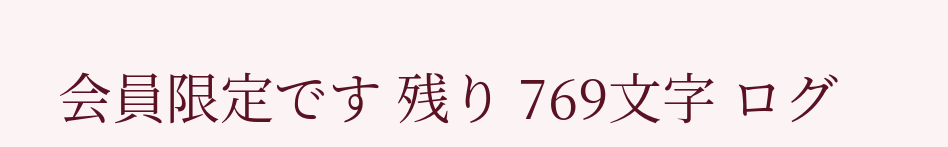会員限定です 残り 769文字 ログ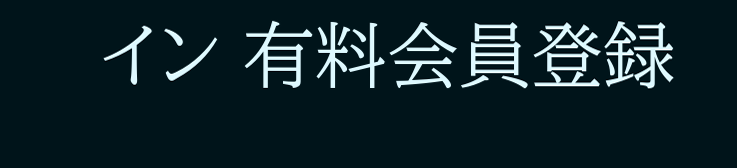イン 有料会員登録